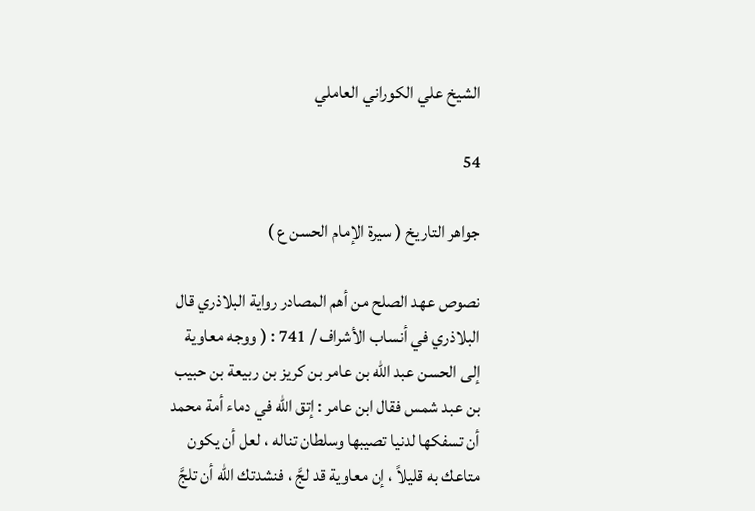الشيخ علي الكوراني العاملي

54

جواهر التاريخ ( سيرة الإمام الحسن ع )

نصوص عهد الصلح من أهم المصادر رواية البلاذري قال البلاذري في أنساب الأشراف / 741 : ( ووجه معاوية إلى الحسن عبد الله بن عامر بن كريز بن ربيعة بن حبيب بن عبد شمس فقال ابن عامر : إتق الله في دماء أمة محمد أن تسفكها لدنيا تصيبها وسلطان تناله ، لعل أن يكون متاعك به قليلاً ، إن معاوية قد لجَّ ، فنشدتك الله أن تلجَّ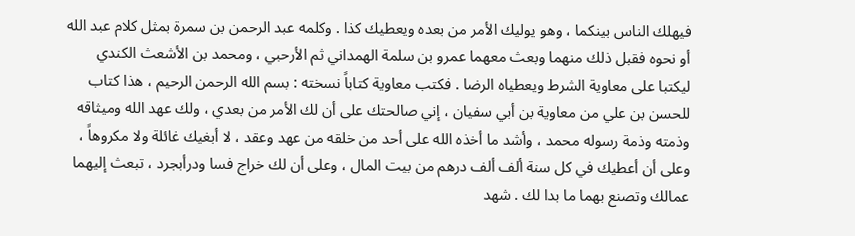فيهلك الناس بينكما ، وهو يوليك الأمر من بعده ويعطيك كذا . وكلمه عبد الرحمن بن سمرة بمثل كلام عبد الله أو نحوه فقبل ذلك منهما وبعث معهما عمرو بن سلمة الهمداني ثم الأرحبي ، ومحمد بن الأشعث الكندي ليكتبا على معاوية الشرط ويعطياه الرضا . فكتب معاوية كتاباً نسخته : بسم الله الرحمن الرحيم ، هذا كتاب للحسن بن علي من معاوية بن أبي سفيان ، إني صالحتك على أن لك الأمر من بعدي ، ولك عهد الله وميثاقه وذمته وذمة رسوله محمد ، وأشد ما أخذه الله على أحد من خلقه من عهد وعقد ، لا أبغيك غائلة ولا مكروهاً ، وعلى أن أعطيك في كل سنة ألف ألف درهم من بيت المال ، وعلى أن لك خراج فسا ودرأبجرد ، تبعث إليهما عمالك وتصنع بهما ما بدا لك . شهد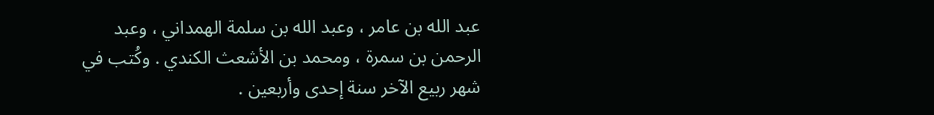عبد الله بن عامر ، وعبد الله بن سلمة الهمداني ، وعبد الرحمن بن سمرة ، ومحمد بن الأشعث الكندي . وكُتب في شهر ربيع الآخر سنة إحدى وأربعين .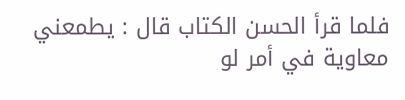فلما قرأ الحسن الكتاب قال : يطمعني معاوية في أمر لو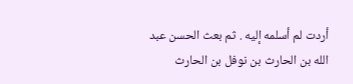أردت لم أسلمه إليه . ثم بعث الحسن عبد الله بن الحارث بن نوفل بن الحارث